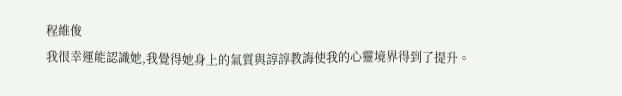程維俊
我很幸運能認識她,我覺得她身上的氣質與諄諄教誨使我的心靈境界得到了提升。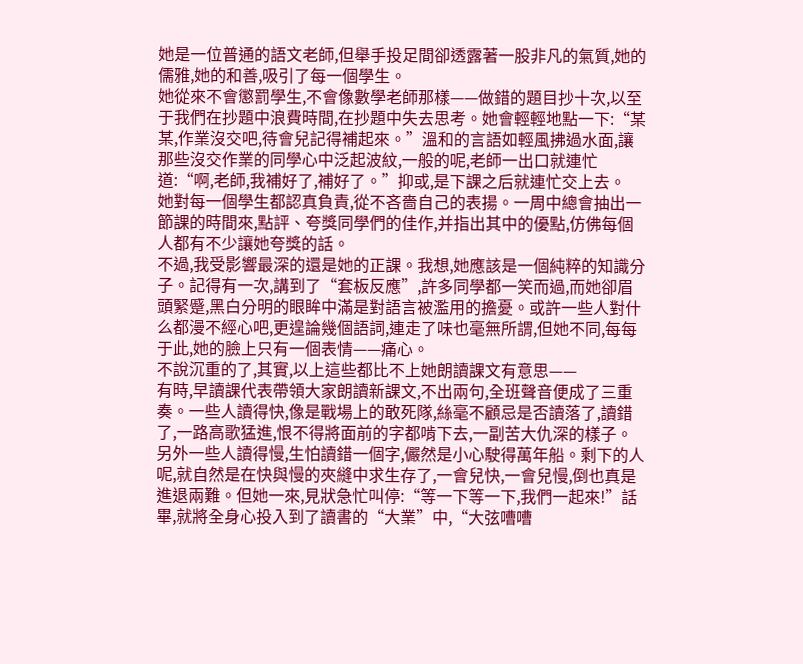她是一位普通的語文老師,但舉手投足間卻透露著一股非凡的氣質,她的儒雅,她的和善,吸引了每一個學生。
她從來不會懲罰學生,不會像數學老師那樣——做錯的題目抄十次,以至于我們在抄題中浪費時間,在抄題中失去思考。她會輕輕地點一下:“某某,作業沒交吧,待會兒記得補起來。”溫和的言語如輕風拂過水面,讓那些沒交作業的同學心中泛起波紋,一般的呢,老師一出口就連忙道:“啊,老師,我補好了,補好了。”抑或,是下課之后就連忙交上去。
她對每一個學生都認真負責,從不吝嗇自己的表揚。一周中總會抽出一節課的時間來,點評、夸獎同學們的佳作,并指出其中的優點,仿佛每個人都有不少讓她夸獎的話。
不過,我受影響最深的還是她的正課。我想,她應該是一個純粹的知識分子。記得有一次,講到了“套板反應”,許多同學都一笑而過,而她卻眉頭緊蹙,黑白分明的眼眸中滿是對語言被濫用的擔憂。或許一些人對什么都漫不經心吧,更遑論幾個語詞,連走了味也毫無所謂,但她不同,每每于此,她的臉上只有一個表情——痛心。
不說沉重的了,其實,以上這些都比不上她朗讀課文有意思——
有時,早讀課代表帶領大家朗讀新課文,不出兩句,全班聲音便成了三重奏。一些人讀得快,像是戰場上的敢死隊,絲毫不顧忌是否讀落了,讀錯了,一路高歌猛進,恨不得將面前的字都啃下去,一副苦大仇深的樣子。另外一些人讀得慢,生怕讀錯一個字,儼然是小心駛得萬年船。剩下的人呢,就自然是在快與慢的夾縫中求生存了,一會兒快,一會兒慢,倒也真是進退兩難。但她一來,見狀急忙叫停:“等一下等一下,我們一起來!”話畢,就將全身心投入到了讀書的“大業”中,“大弦嘈嘈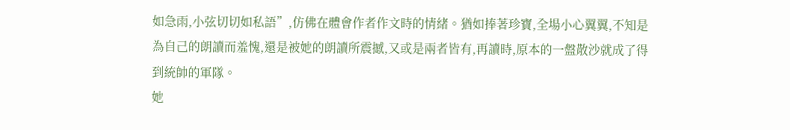如急雨,小弦切切如私語”,仿佛在體會作者作文時的情緒。猶如捧著珍寶,全場小心翼翼,不知是為自己的朗讀而羞愧,還是被她的朗讀所震撼,又或是兩者皆有,再讀時,原本的一盤散沙就成了得到統帥的軍隊。
她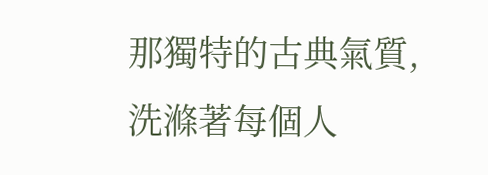那獨特的古典氣質,洗滌著每個人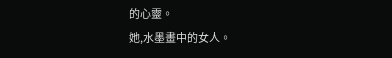的心靈。
她,水墨畫中的女人。